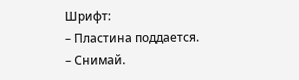Шрифт:
– Пластина поддается.
– Снимай.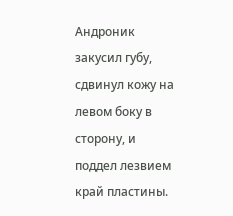Андроник закусил губу, сдвинул кожу на левом боку в сторону, и поддел лезвием край пластины.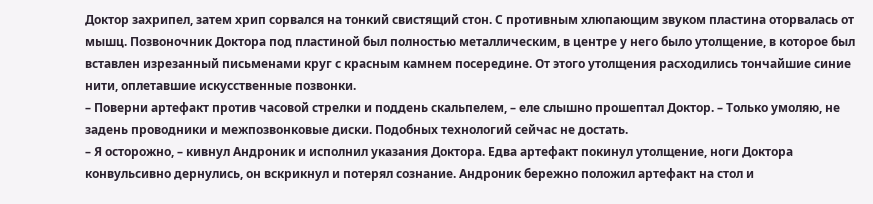Доктор захрипел, затем хрип сорвался на тонкий свистящий стон. С противным хлюпающим звуком пластина оторвалась от мышц. Позвоночник Доктора под пластиной был полностью металлическим, в центре у него было утолщение, в которое был вставлен изрезанный письменами круг с красным камнем посередине. От этого утолщения расходились тончайшие синие нити, оплетавшие искусственные позвонки.
– Поверни артефакт против часовой стрелки и поддень скальпелем, – еле слышно прошептал Доктор. – Только умоляю, не задень проводники и межпозвонковые диски. Подобных технологий сейчас не достать.
– Я осторожно, – кивнул Андроник и исполнил указания Доктора. Едва артефакт покинул утолщение, ноги Доктора конвульсивно дернулись, он вскрикнул и потерял сознание. Андроник бережно положил артефакт на стол и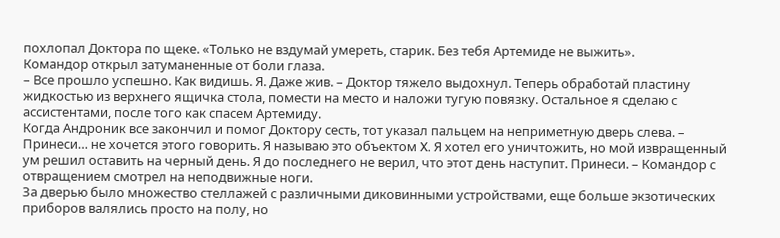похлопал Доктора по щеке. «Только не вздумай умереть, старик. Без тебя Артемиде не выжить».
Командор открыл затуманенные от боли глаза.
– Все прошло успешно. Как видишь. Я. Даже жив. – Доктор тяжело выдохнул. Теперь обработай пластину жидкостью из верхнего ящичка стола, помести на место и наложи тугую повязку. Остальное я сделаю с ассистентами, после того как спасем Артемиду.
Когда Андроник все закончил и помог Доктору сесть, тот указал пальцем на неприметную дверь слева. – Принеси… не хочется этого говорить. Я называю это объектом X. Я хотел его уничтожить, но мой извращенный ум решил оставить на черный день. Я до последнего не верил, что этот день наступит. Принеси. – Командор с отвращением смотрел на неподвижные ноги.
За дверью было множество стеллажей с различными диковинными устройствами, еще больше экзотических приборов валялись просто на полу, но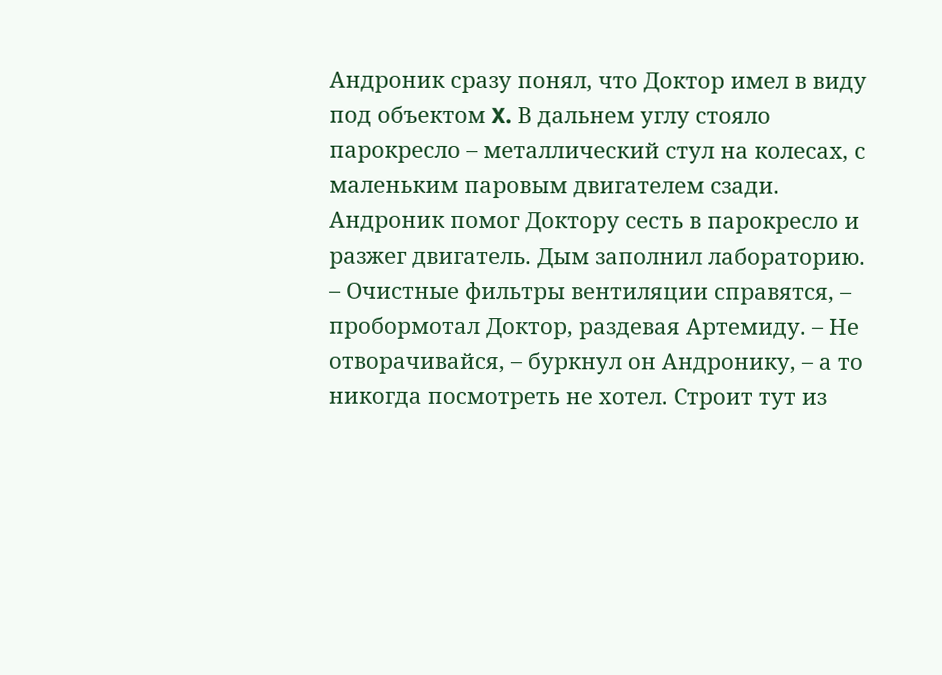Андроник сразу понял, что Доктор имел в виду под объектом X. В дальнем углу стояло парокресло – металлический стул на колесах, с маленьким паровым двигателем сзади.
Андроник помог Доктору сесть в парокресло и разжег двигатель. Дым заполнил лабораторию.
– Очистные фильтры вентиляции справятся, – пробормотал Доктор, раздевая Артемиду. – Не отворачивайся, – буркнул он Андронику, – а то никогда посмотреть не хотел. Строит тут из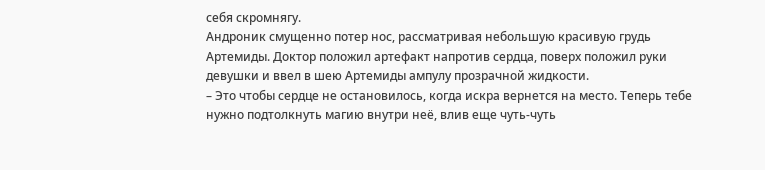себя скромнягу.
Андроник смущенно потер нос, рассматривая небольшую красивую грудь Артемиды. Доктор положил артефакт напротив сердца, поверх положил руки девушки и ввел в шею Артемиды ампулу прозрачной жидкости.
– Это чтобы сердце не остановилось, когда искра вернется на место. Теперь тебе нужно подтолкнуть магию внутри неё, влив еще чуть-чуть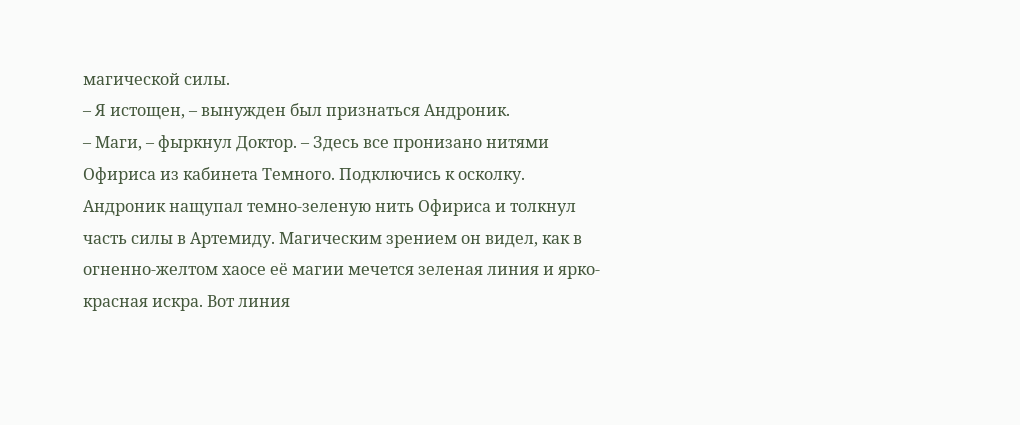магической силы.
– Я истощен, – вынужден был признаться Андроник.
– Маги, – фыркнул Доктор. – Здесь все пронизано нитями Офириса из кабинета Темного. Подключись к осколку.
Андроник нащупал темно-зеленую нить Офириса и толкнул часть силы в Артемиду. Магическим зрением он видел, как в огненно-желтом хаосе её магии мечется зеленая линия и ярко-красная искра. Вот линия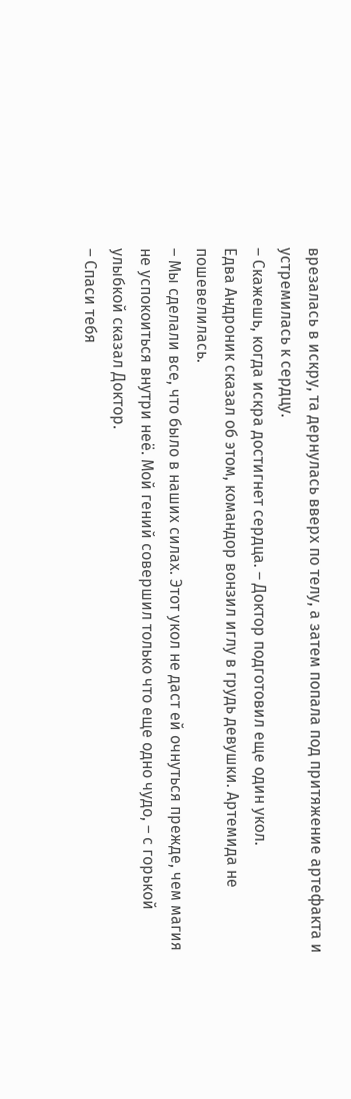врезалась в искру, та дернулась вверх по телу, а затем попала под притяжение артефакта и устремилась к сердцу.
– Скажешь, когда искра достигнет сердца. – Доктор подготовил еще один укол.
Едва Андроник сказал об этом, командор вонзил иглу в грудь девушки. Артемида не пошевелилась.
– Мы сделали все, что было в наших силах. Этот укол не даст ей очнуться прежде, чем магия не успокоиться внутри неё. Мой гений совершил только что еще одно чудо, – с горькой улыбкой сказал Доктор.
– Спаси тебя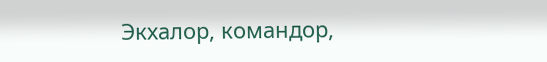Экхалор, командор,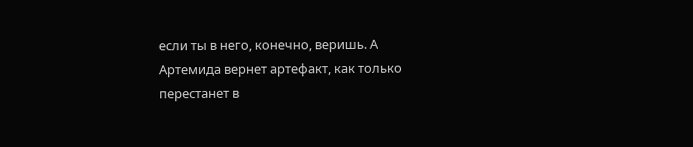если ты в него, конечно, веришь. А Артемида вернет артефакт, как только перестанет в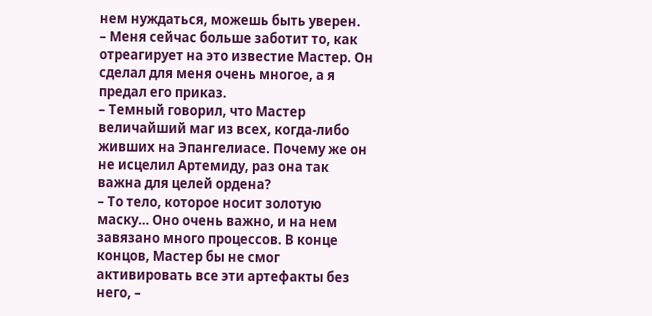нем нуждаться, можешь быть уверен.
– Меня сейчас больше заботит то, как отреагирует на это известие Мастер. Он сделал для меня очень многое, а я предал его приказ.
– Темный говорил, что Мастер величайший маг из всех, когда-либо живших на Эпангелиасе. Почему же он не исцелил Артемиду, раз она так важна для целей ордена?
– То тело, которое носит золотую маску… Оно очень важно, и на нем завязано много процессов. В конце концов, Мастер бы не смог активировать все эти артефакты без него, –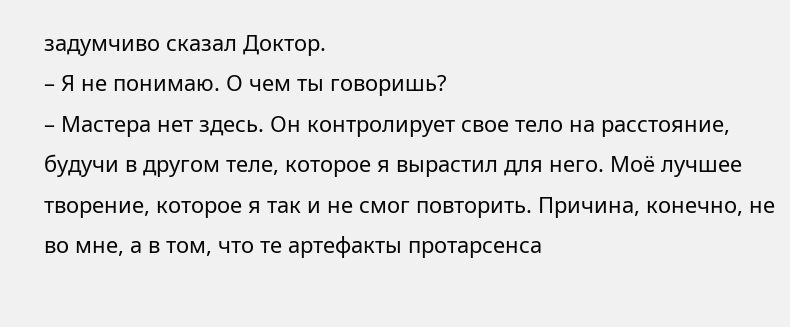задумчиво сказал Доктор.
– Я не понимаю. О чем ты говоришь?
– Мастера нет здесь. Он контролирует свое тело на расстояние, будучи в другом теле, которое я вырастил для него. Моё лучшее творение, которое я так и не смог повторить. Причина, конечно, не во мне, а в том, что те артефакты протарсенса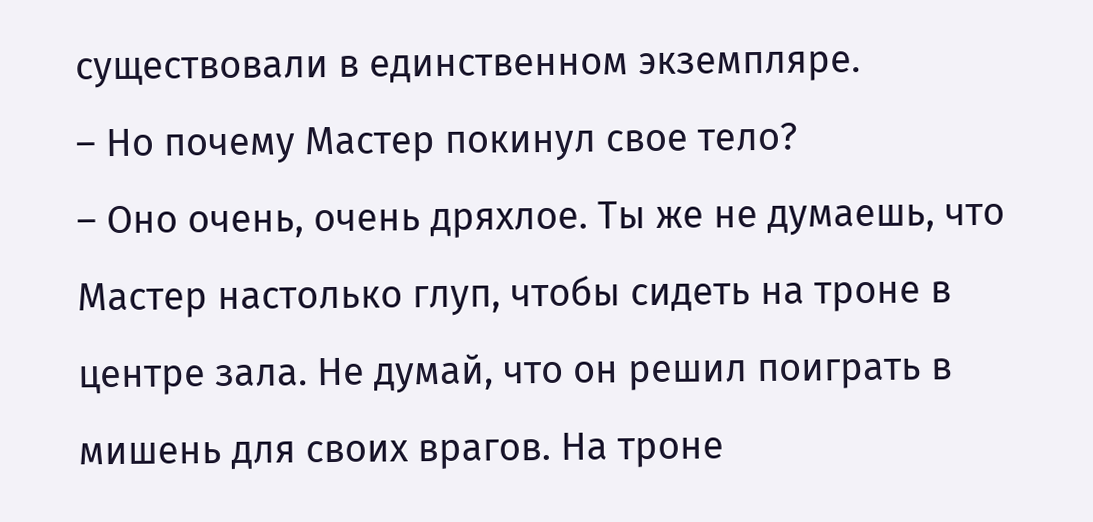существовали в единственном экземпляре.
– Но почему Мастер покинул свое тело?
– Оно очень, очень дряхлое. Ты же не думаешь, что Мастер настолько глуп, чтобы сидеть на троне в центре зала. Не думай, что он решил поиграть в мишень для своих врагов. На троне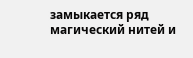замыкается ряд магический нитей и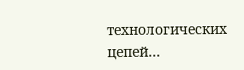технологических цепей…